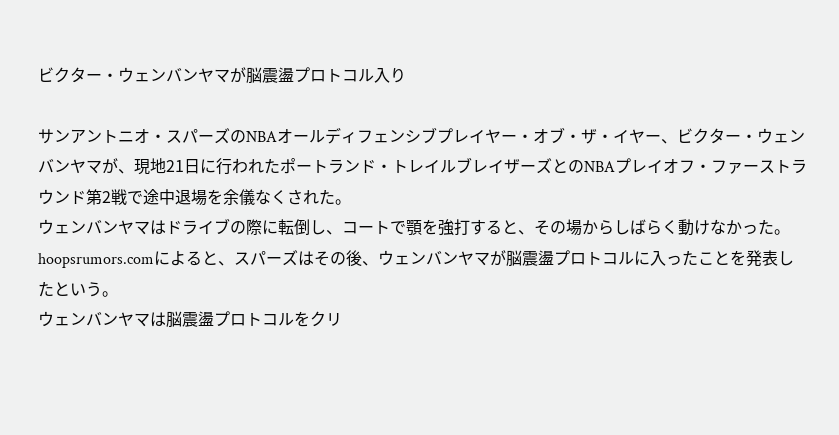ビクター・ウェンバンヤマが脳震盪プロトコル入り

サンアントニオ・スパーズのNBAオールディフェンシブプレイヤー・オブ・ザ・イヤー、ビクター・ウェンバンヤマが、現地21日に行われたポートランド・トレイルブレイザーズとのNBAプレイオフ・ファーストラウンド第2戦で途中退場を余儀なくされた。
ウェンバンヤマはドライブの際に転倒し、コートで顎を強打すると、その場からしばらく動けなかった。
hoopsrumors.comによると、スパーズはその後、ウェンバンヤマが脳震盪プロトコルに入ったことを発表したという。
ウェンバンヤマは脳震盪プロトコルをクリ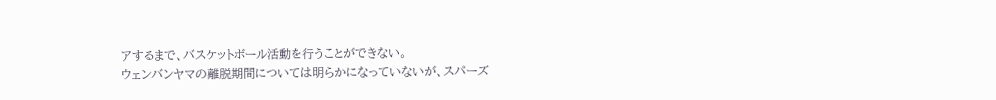アするまで、バスケットボール活動を行うことができない。
ウェンバンヤマの離脱期間については明らかになっていないが、スパーズ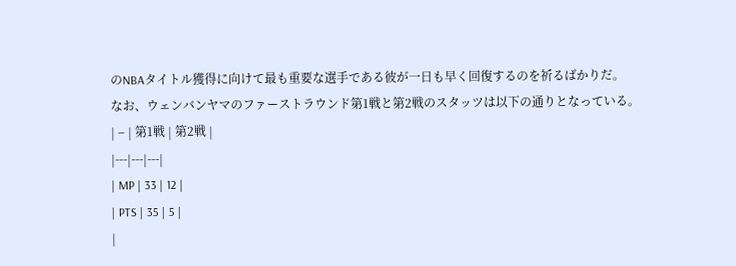のNBAタイトル獲得に向けて最も重要な選手である彼が一日も早く回復するのを祈るばかりだ。
なお、ウェンバンヤマのファーストラウンド第1戦と第2戦のスタッツは以下の通りとなっている。
| – | 第1戦 | 第2戦 |
|---|---|---|
| MP | 33 | 12 |
| PTS | 35 | 5 |
|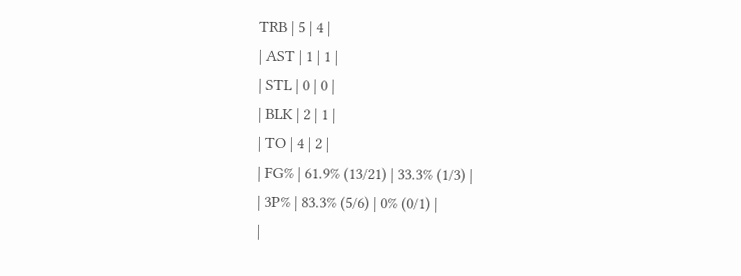TRB | 5 | 4 |
| AST | 1 | 1 |
| STL | 0 | 0 |
| BLK | 2 | 1 |
| TO | 4 | 2 |
| FG% | 61.9% (13/21) | 33.3% (1/3) |
| 3P% | 83.3% (5/6) | 0% (0/1) |
|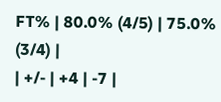FT% | 80.0% (4/5) | 75.0% (3/4) |
| +/- | +4 | -7 |